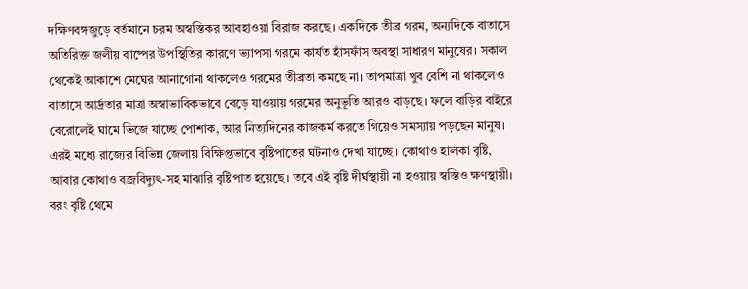দক্ষিণবঙ্গজুড়ে বর্তমানে চরম অস্বস্তিকর আবহাওয়া বিরাজ করছে। একদিকে তীব্র গরম, অন্যদিকে বাতাসে অতিরিক্ত জলীয় বাষ্পের উপস্থিতির কারণে ভ্যাপসা গরমে কার্যত হাঁসফাঁস অবস্থা সাধারণ মানুষের। সকাল থেকেই আকাশে মেঘের আনাগোনা থাকলেও গরমের তীব্রতা কমছে না। তাপমাত্রা খুব বেশি না থাকলেও বাতাসে আর্দ্রতার মাত্রা অস্বাভাবিকভাবে বেড়ে যাওয়ায় গরমের অনুভূতি আরও বাড়ছে। ফলে বাড়ির বাইরে বেরোলেই ঘামে ভিজে যাচ্ছে পোশাক, আর নিত্যদিনের কাজকর্ম করতে গিয়েও সমস্যায় পড়ছেন মানুষ।
এরই মধ্যে রাজ্যের বিভিন্ন জেলায় বিক্ষিপ্তভাবে বৃষ্টিপাতের ঘটনাও দেখা যাচ্ছে। কোথাও হালকা বৃষ্টি, আবার কোথাও বজ্রবিদ্যুৎ-সহ মাঝারি বৃষ্টিপাত হয়েছে। তবে এই বৃষ্টি দীর্ঘস্থায়ী না হওয়ায় স্বস্তিও ক্ষণস্থায়ী। বরং বৃষ্টি থেমে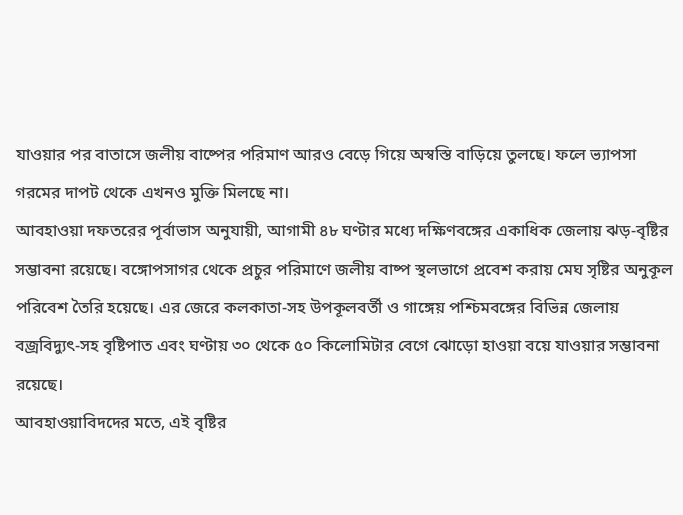যাওয়ার পর বাতাসে জলীয় বাষ্পের পরিমাণ আরও বেড়ে গিয়ে অস্বস্তি বাড়িয়ে তুলছে। ফলে ভ্যাপসা গরমের দাপট থেকে এখনও মুক্তি মিলছে না।
আবহাওয়া দফতরের পূর্বাভাস অনুযায়ী, আগামী ৪৮ ঘণ্টার মধ্যে দক্ষিণবঙ্গের একাধিক জেলায় ঝড়-বৃষ্টির সম্ভাবনা রয়েছে। বঙ্গোপসাগর থেকে প্রচুর পরিমাণে জলীয় বাষ্প স্থলভাগে প্রবেশ করায় মেঘ সৃষ্টির অনুকূল পরিবেশ তৈরি হয়েছে। এর জেরে কলকাতা-সহ উপকূলবর্তী ও গাঙ্গেয় পশ্চিমবঙ্গের বিভিন্ন জেলায় বজ্রবিদ্যুৎ-সহ বৃষ্টিপাত এবং ঘণ্টায় ৩০ থেকে ৫০ কিলোমিটার বেগে ঝোড়ো হাওয়া বয়ে যাওয়ার সম্ভাবনা রয়েছে।
আবহাওয়াবিদদের মতে, এই বৃষ্টির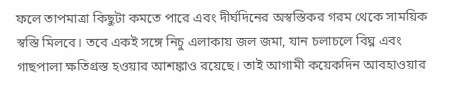ফলে তাপমাত্রা কিছুটা কমতে পারে এবং দীর্ঘদিনের অস্বস্তিকর গরম থেকে সাময়িক স্বস্তি মিলবে। তবে একই সঙ্গে নিচু এলাকায় জল জমা, যান চলাচলে বিঘ্ন এবং গাছপালা ক্ষতিগ্রস্ত হওয়ার আশঙ্কাও রয়েছে। তাই আগামী কয়েকদিন আবহাওয়ার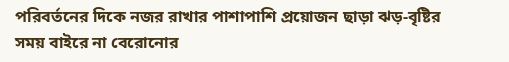পরিবর্তনের দিকে নজর রাখার পাশাপাশি প্রয়োজন ছাড়া ঝড়-বৃষ্টির সময় বাইরে না বেরোনোর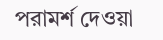পরামর্শ দেওয়া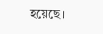হয়েছে।